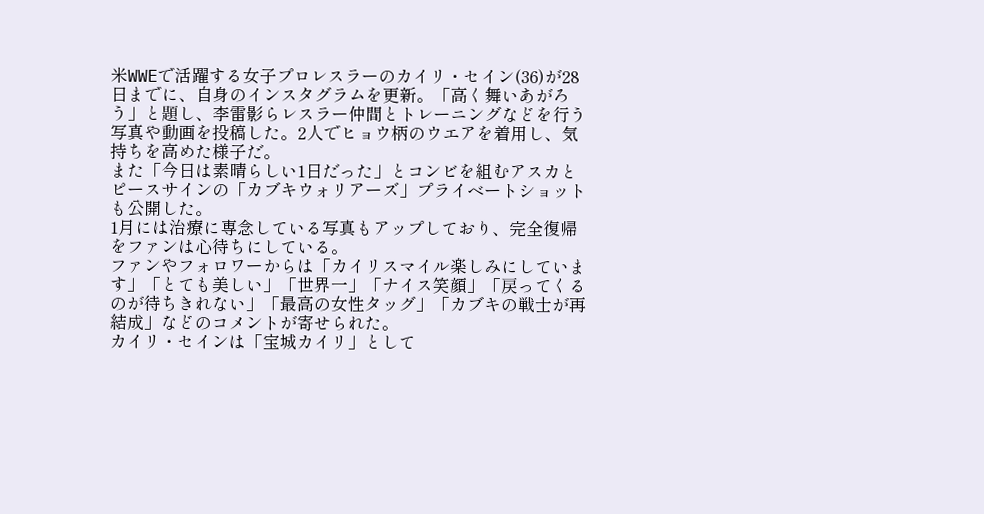米WWEで活躍する女子プロレスラーのカイリ・セイン(36)が28日までに、自身のインスタグラムを更新。「高く舞いあがろう」と題し、李雷影らレスラー仲間とトレーニングなどを行う写真や動画を投稿した。2人でヒョウ柄のウエアを着用し、気持ちを高めた様子だ。
また「今日は素晴らしい1日だった」とコンビを組むアスカとピースサインの「カブキウォリアーズ」プライベートショットも公開した。
1月には治療に専念している写真もアップしており、完全復帰をファンは心待ちにしている。
ファンやフォロワーからは「カイリスマイル楽しみにしています」「とても美しい」「世界一」「ナイス笑顔」「戻ってくるのが待ちきれない」「最高の女性タッグ」「カブキの戦士が再結成」などのコメントが寄せられた。
カイリ・セインは「宝城カイリ」として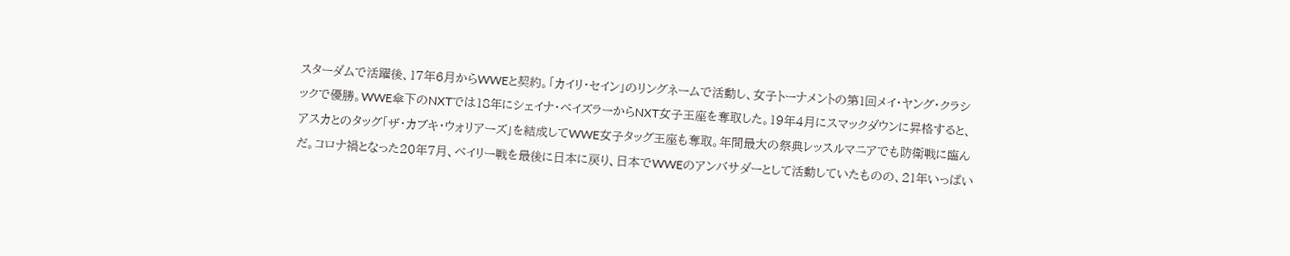スターダムで活躍後、17年6月からWWEと契約。「カイリ・セイン」のリングネームで活動し、女子トーナメントの第1回メイ・ヤング・クラシックで優勝。WWE傘下のNXTでは18年にシェイナ・ベイズラーからNXT女子王座を奪取した。19年4月にスマックダウンに昇格すると、アスカとのタッグ「ザ・カブキ・ウォリアーズ」を結成してWWE女子タッグ王座も奪取。年間最大の祭典レッスルマニアでも防衛戦に臨んだ。コロナ禍となった20年7月、ベイリー戦を最後に日本に戻り、日本でWWEのアンバサダーとして活動していたものの、21年いっぱい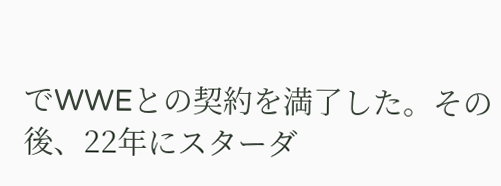でWWEとの契約を満了した。その後、22年にスターダ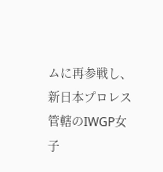ムに再参戦し、新日本プロレス管轄のIWGP女子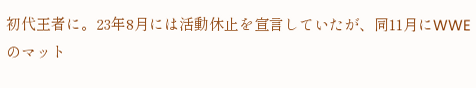初代王者に。23年8月には活動休止を宣言していたが、同11月にWWEのマット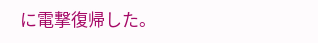に電撃復帰した。